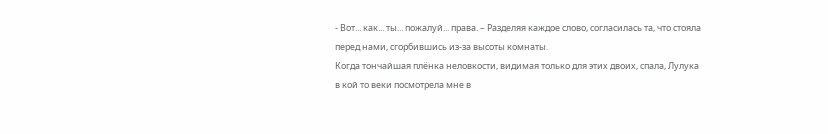- Вот... как... ты... пожалуй... права. – Разделяя каждое слово, согласилась та, что стояла перед нами, сгорбившись из-за высоты комнаты.
Когда тончайшая плёнка неловкости, видимая только для этих двоих, спала, Лулука в кой то веки посмотрела мне в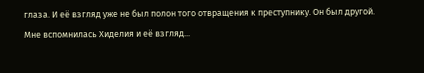глаза. И её взгляд уже не был полон того отвращения к преступнику. Он был другой.
Мне вспомнилась Хиделия и её взгляд...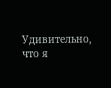Удивительно, что я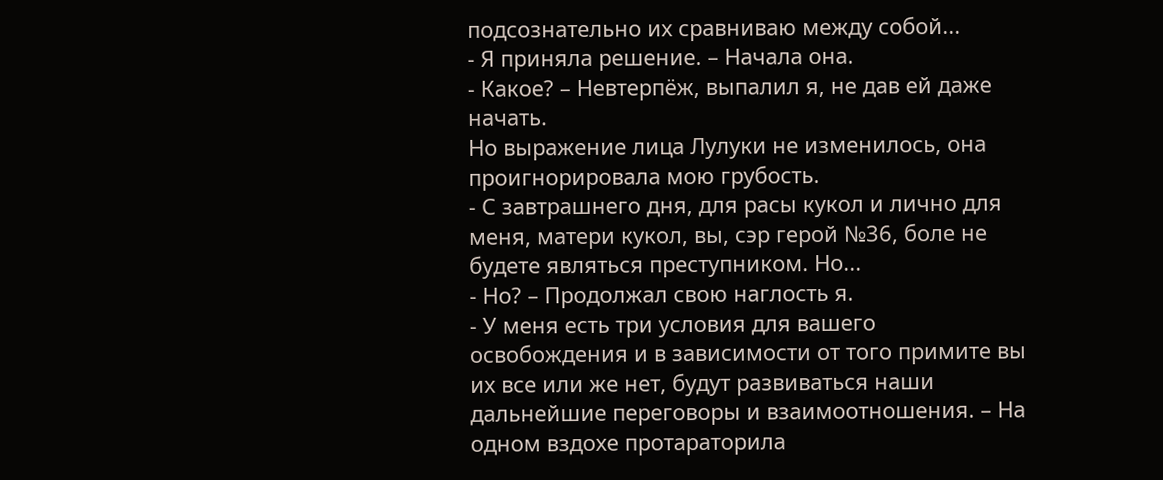подсознательно их сравниваю между собой...
- Я приняла решение. – Начала она.
- Какое? – Невтерпёж, выпалил я, не дав ей даже начать.
Но выражение лица Лулуки не изменилось, она проигнорировала мою грубость.
- С завтрашнего дня, для расы кукол и лично для меня, матери кукол, вы, сэр герой №36, боле не будете являться преступником. Но...
- Но? – Продолжал свою наглость я.
- У меня есть три условия для вашего освобождения и в зависимости от того примите вы их все или же нет, будут развиваться наши дальнейшие переговоры и взаимоотношения. – На одном вздохе протараторила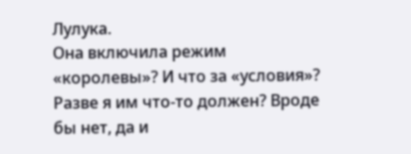Лулука.
Она включила режим «королевы»? И что за «условия»?
Разве я им что-то должен? Вроде бы нет, да и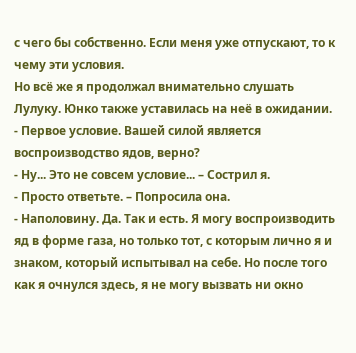с чего бы собственно. Если меня уже отпускают, то к чему эти условия.
Но всё же я продолжал внимательно слушать Лулуку. Юнко также уставилась на неё в ожидании.
- Первое условие. Вашей силой является воспроизводство ядов, верно?
- Ну... Это не совсем условие... – Сострил я.
- Просто ответьте. – Попросила она.
- Наполовину. Да. Так и есть. Я могу воспроизводить яд в форме газа, но только тот, с которым лично я и знаком, который испытывал на себе. Но после того как я очнулся здесь, я не могу вызвать ни окно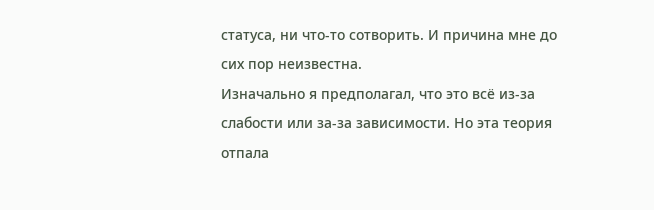статуса, ни что-то сотворить. И причина мне до сих пор неизвестна.
Изначально я предполагал, что это всё из-за слабости или за-за зависимости. Но эта теория отпала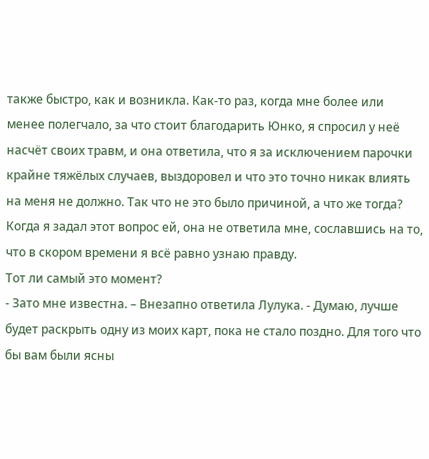также быстро, как и возникла. Как-то раз, когда мне более или менее полегчало, за что стоит благодарить Юнко, я спросил у неё насчёт своих травм, и она ответила, что я за исключением парочки крайне тяжёлых случаев, выздоровел и что это точно никак влиять на меня не должно. Так что не это было причиной, а что же тогда?
Когда я задал этот вопрос ей, она не ответила мне, сославшись на то, что в скором времени я всё равно узнаю правду.
Тот ли самый это момент?
- Зато мне известна. – Внезапно ответила Лулука. - Думаю, лучше будет раскрыть одну из моих карт, пока не стало поздно. Для того что бы вам были ясны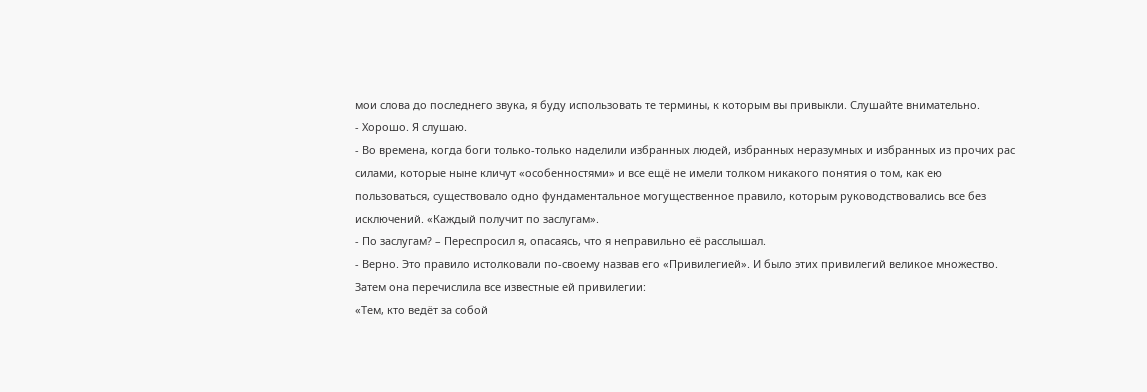мои слова до последнего звука, я буду использовать те термины, к которым вы привыкли. Слушайте внимательно.
- Хорошо. Я слушаю.
- Во времена, когда боги только-только наделили избранных людей, избранных неразумных и избранных из прочих рас силами, которые ныне кличут «особенностями» и все ещё не имели толком никакого понятия о том, как ею пользоваться, существовало одно фундаментальное могущественное правило, которым руководствовались все без исключений. «Каждый получит по заслугам».
- По заслугам? – Переспросил я, опасаясь, что я неправильно её расслышал.
- Верно. Это правило истолковали по-своему назвав его «Привилегией». И было этих привилегий великое множество.
Затем она перечислила все известные ей привилегии:
«Тем, кто ведёт за собой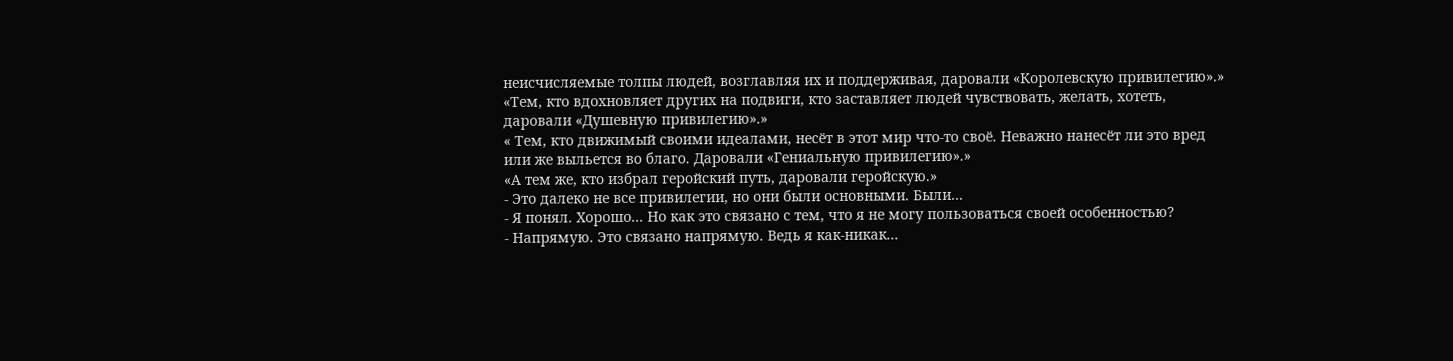неисчисляемые толпы людей, возглавляя их и поддерживая, даровали «Королевскую привилегию».»
«Тем, кто вдохновляет других на подвиги, кто заставляет людей чувствовать, желать, хотеть, даровали «Душевную привилегию».»
« Тем, кто движимый своими идеалами, несёт в этот мир что-то своё. Неважно нанесёт ли это вред или же выльется во благо. Даровали «Гениальную привилегию».»
«А тем же, кто избрал геройский путь, даровали геройскую.»
- Это далеко не все привилегии, но они были основными. Были...
- Я понял. Хорошо... Но как это связано с тем, что я не могу пользоваться своей особенностью?
- Напрямую. Это связано напрямую. Ведь я как-никак...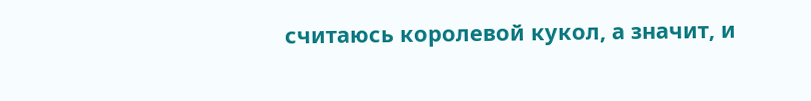считаюсь королевой кукол, а значит, и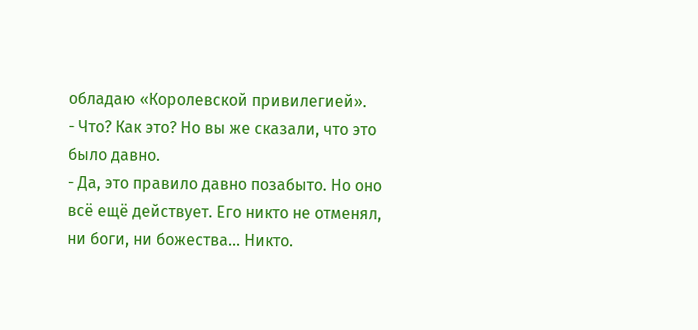обладаю «Королевской привилегией».
- Что? Как это? Но вы же сказали, что это было давно.
- Да, это правило давно позабыто. Но оно всё ещё действует. Его никто не отменял, ни боги, ни божества... Никто.